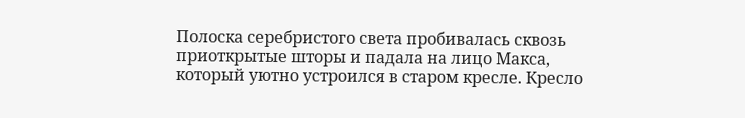Полоска серебристого света пробивалась сквозь приоткрытые шторы и падала на лицо Макса, который уютно устроился в старом кресле. Кресло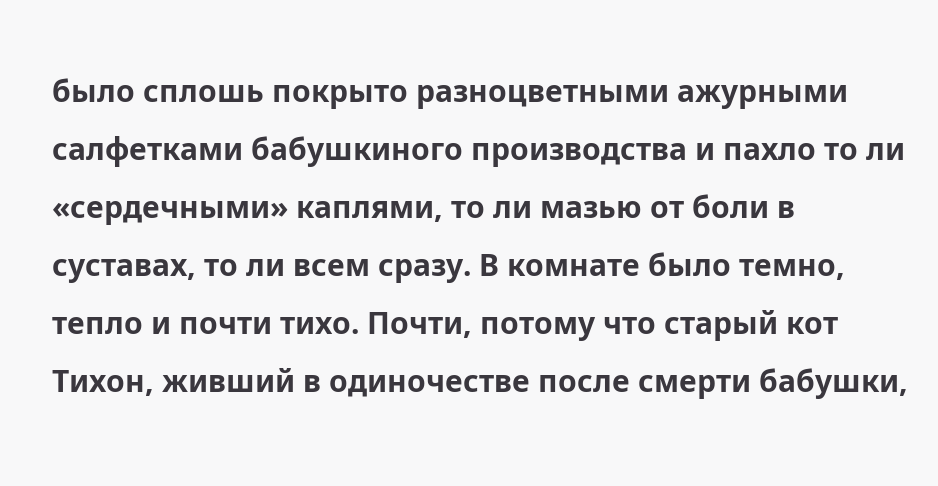было сплошь покрыто разноцветными ажурными салфетками бабушкиного производства и пахло то ли «сердечными» каплями, то ли мазью от боли в суставах, то ли всем сразу. В комнате было темно, тепло и почти тихо. Почти, потому что старый кот Тихон, живший в одиночестве после смерти бабушки,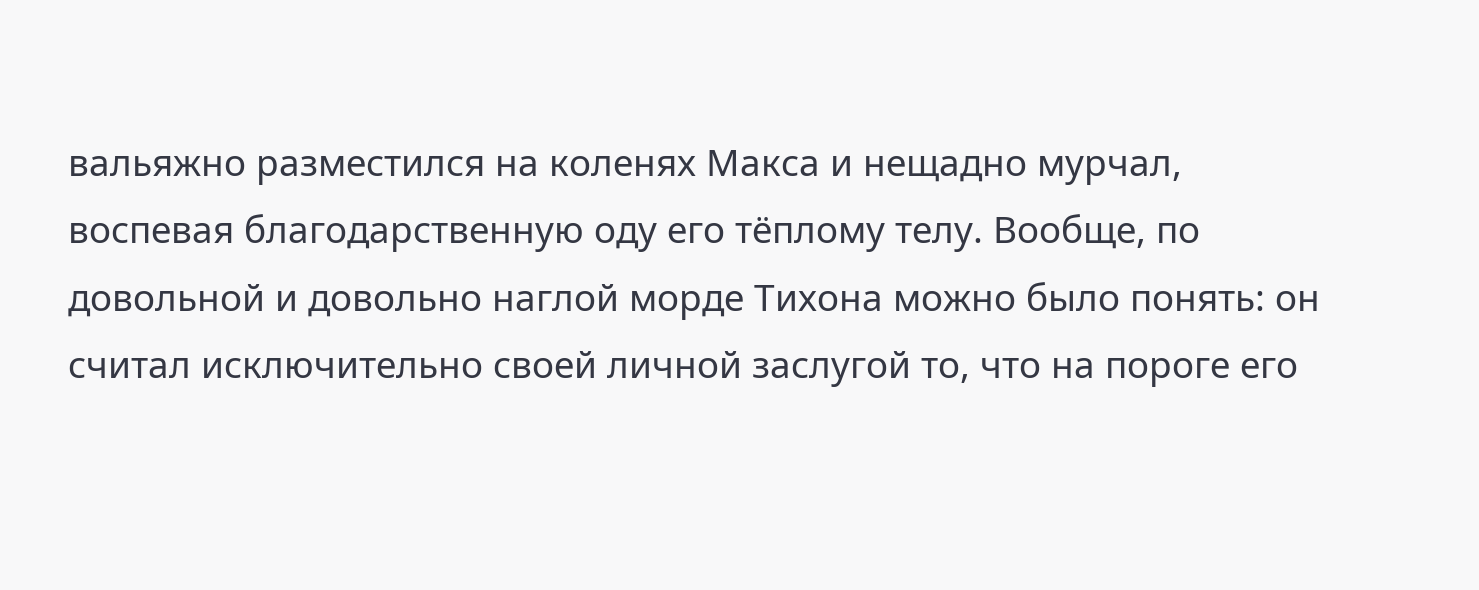вальяжно разместился на коленях Макса и нещадно мурчал, воспевая благодарственную оду его тёплому телу. Вообще, по довольной и довольно наглой морде Тихона можно было понять: он считал исключительно своей личной заслугой то, что на пороге его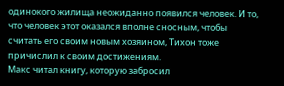одинокого жилища неожиданно появился человек. И то, что человек этот оказался вполне сносным, чтобы считать его своим новым хозяином, Тихон тоже причислил к своим достижениям.
Макс читал книгу, которую забросил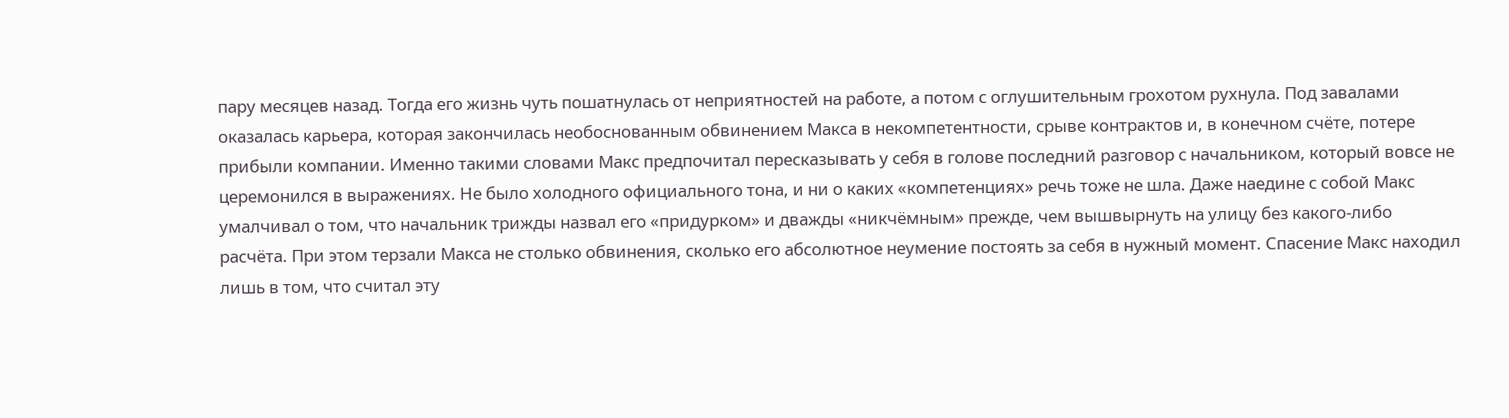пару месяцев назад. Тогда его жизнь чуть пошатнулась от неприятностей на работе, а потом с оглушительным грохотом рухнула. Под завалами оказалась карьера, которая закончилась необоснованным обвинением Макса в некомпетентности, срыве контрактов и, в конечном счёте, потере прибыли компании. Именно такими словами Макс предпочитал пересказывать у себя в голове последний разговор с начальником, который вовсе не церемонился в выражениях. Не было холодного официального тона, и ни о каких «компетенциях» речь тоже не шла. Даже наедине с собой Макс умалчивал о том, что начальник трижды назвал его «придурком» и дважды «никчёмным» прежде, чем вышвырнуть на улицу без какого-либо расчёта. При этом терзали Макса не столько обвинения, сколько его абсолютное неумение постоять за себя в нужный момент. Спасение Макс находил лишь в том, что считал эту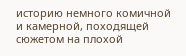историю немного комичной и камерной, походящей сюжетом на плохой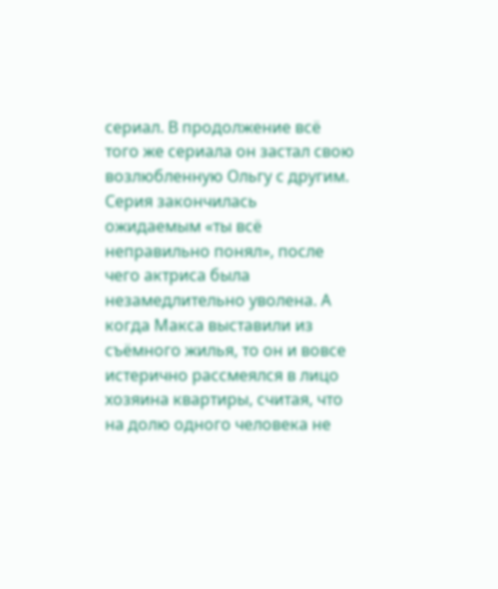сериал. В продолжение всё того же сериала он застал свою возлюбленную Ольгу с другим. Серия закончилась ожидаемым «ты всё неправильно понял», после чего актриса была незамедлительно уволена. А когда Макса выставили из съёмного жилья, то он и вовсе истерично рассмеялся в лицо хозяина квартиры, считая, что на долю одного человека не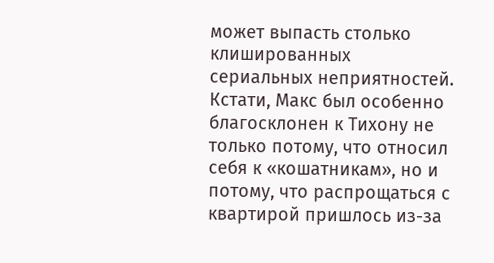может выпасть столько клишированных сериальных неприятностей.
Кстати, Макс был особенно благосклонен к Тихону не только потому, что относил себя к «кошатникам», но и потому, что распрощаться с квартирой пришлось из-за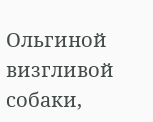Ольгиной визгливой собаки,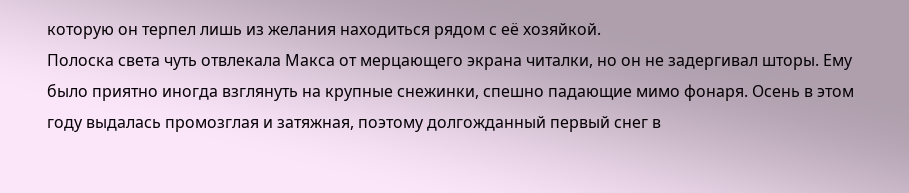которую он терпел лишь из желания находиться рядом с её хозяйкой.
Полоска света чуть отвлекала Макса от мерцающего экрана читалки, но он не задергивал шторы. Ему было приятно иногда взглянуть на крупные снежинки, спешно падающие мимо фонаря. Осень в этом году выдалась промозглая и затяжная, поэтому долгожданный первый снег в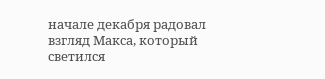начале декабря радовал взгляд Макса, который светился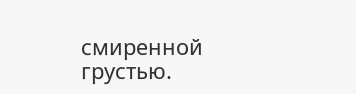смиренной грустью.